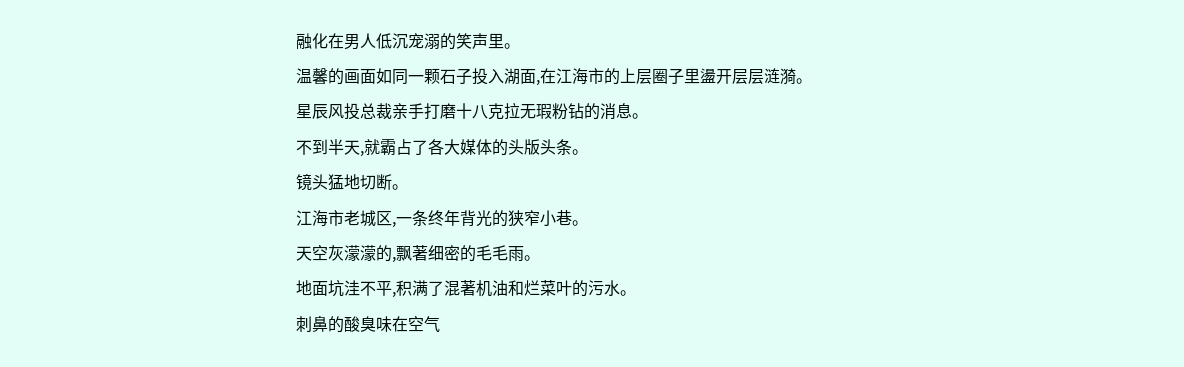融化在男人低沉宠溺的笑声里。
温馨的画面如同一颗石子投入湖面,在江海市的上层圈子里盪开层层涟漪。
星辰风投总裁亲手打磨十八克拉无瑕粉钻的消息。
不到半天,就霸占了各大媒体的头版头条。
镜头猛地切断。
江海市老城区,一条终年背光的狭窄小巷。
天空灰濛濛的,飘著细密的毛毛雨。
地面坑洼不平,积满了混著机油和烂菜叶的污水。
刺鼻的酸臭味在空气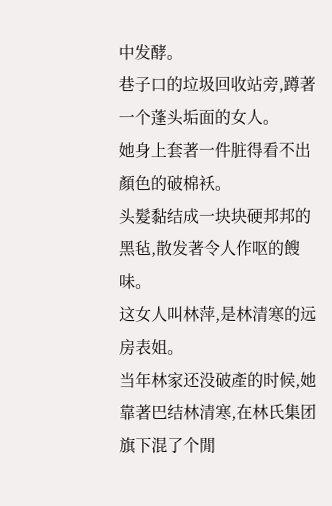中发酵。
巷子口的垃圾回收站旁,蹲著一个蓬头垢面的女人。
她身上套著一件脏得看不出顏色的破棉袄。
头髮黏结成一块块硬邦邦的黑毡,散发著令人作呕的餿味。
这女人叫林萍,是林清寒的远房表姐。
当年林家还没破產的时候,她靠著巴结林清寒,在林氏集团旗下混了个閒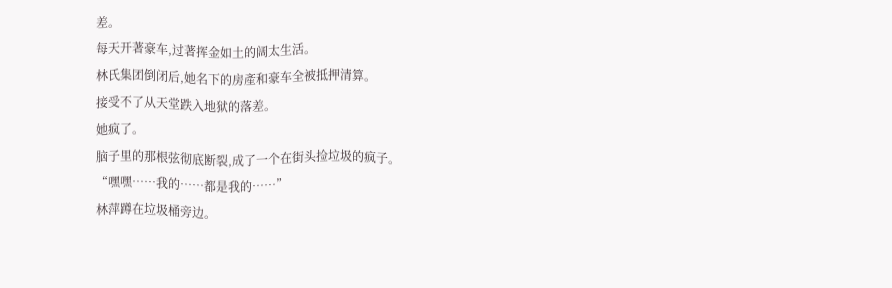差。
每天开著豪车,过著挥金如土的阔太生活。
林氏集团倒闭后,她名下的房產和豪车全被抵押清算。
接受不了从天堂跌入地狱的落差。
她疯了。
脑子里的那根弦彻底断裂,成了一个在街头捡垃圾的疯子。
“嘿嘿……我的……都是我的……”
林萍蹲在垃圾桶旁边。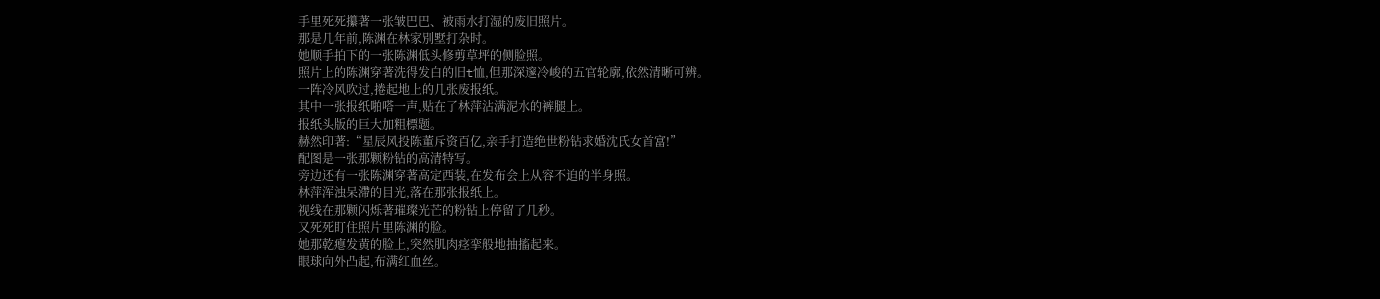手里死死攥著一张皱巴巴、被雨水打湿的废旧照片。
那是几年前,陈渊在林家別墅打杂时。
她顺手拍下的一张陈渊低头修剪草坪的侧脸照。
照片上的陈渊穿著洗得发白的旧t恤,但那深邃冷峻的五官轮廓,依然清晰可辨。
一阵冷风吹过,捲起地上的几张废报纸。
其中一张报纸啪嗒一声,贴在了林萍沾满泥水的裤腿上。
报纸头版的巨大加粗標题。
赫然印著:“星辰风投陈董斥资百亿,亲手打造绝世粉钻求婚沈氏女首富!”
配图是一张那颗粉钻的高清特写。
旁边还有一张陈渊穿著高定西装,在发布会上从容不迫的半身照。
林萍浑浊呆滯的目光,落在那张报纸上。
视线在那颗闪烁著璀璨光芒的粉钻上停留了几秒。
又死死盯住照片里陈渊的脸。
她那乾瘪发黄的脸上,突然肌肉痉挛般地抽搐起来。
眼球向外凸起,布满红血丝。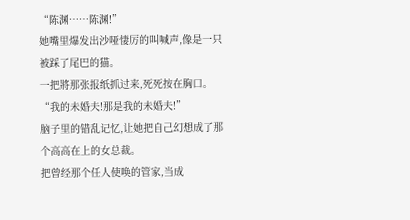“陈渊……陈渊!”
她嘴里爆发出沙哑悽厉的叫喊声,像是一只被踩了尾巴的猫。
一把將那张报纸抓过来,死死按在胸口。
“我的未婚夫!那是我的未婚夫!”
脑子里的错乱记忆,让她把自己幻想成了那个高高在上的女总裁。
把曾经那个任人使唤的管家,当成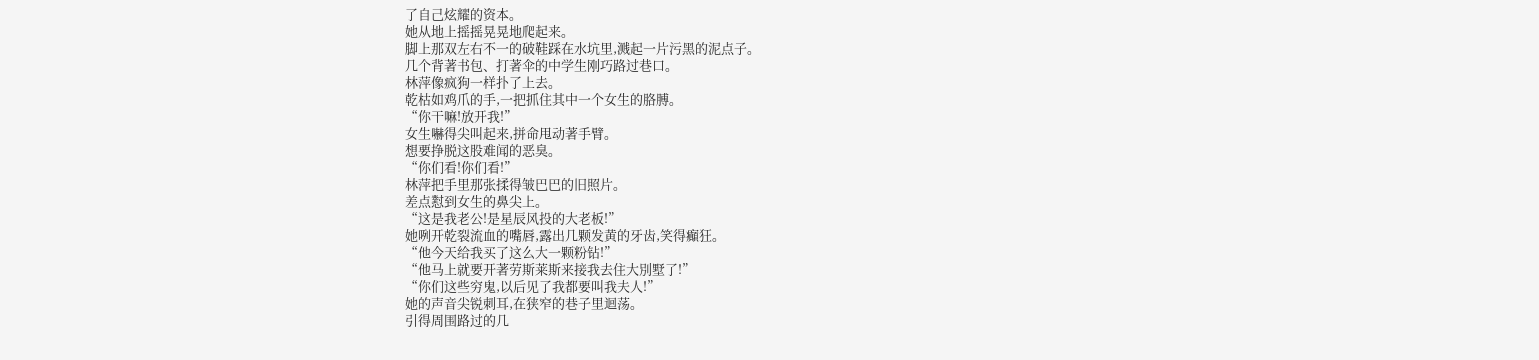了自己炫耀的资本。
她从地上摇摇晃晃地爬起来。
脚上那双左右不一的破鞋踩在水坑里,溅起一片污黑的泥点子。
几个背著书包、打著伞的中学生刚巧路过巷口。
林萍像疯狗一样扑了上去。
乾枯如鸡爪的手,一把抓住其中一个女生的胳膊。
“你干嘛!放开我!”
女生嚇得尖叫起来,拼命甩动著手臂。
想要挣脱这股难闻的恶臭。
“你们看!你们看!”
林萍把手里那张揉得皱巴巴的旧照片。
差点懟到女生的鼻尖上。
“这是我老公!是星辰风投的大老板!”
她咧开乾裂流血的嘴唇,露出几颗发黄的牙齿,笑得癲狂。
“他今天给我买了这么大一颗粉钻!”
“他马上就要开著劳斯莱斯来接我去住大別墅了!”
“你们这些穷鬼,以后见了我都要叫我夫人!”
她的声音尖锐刺耳,在狭窄的巷子里迴荡。
引得周围路过的几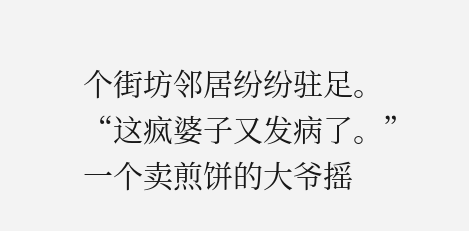个街坊邻居纷纷驻足。
“这疯婆子又发病了。”
一个卖煎饼的大爷摇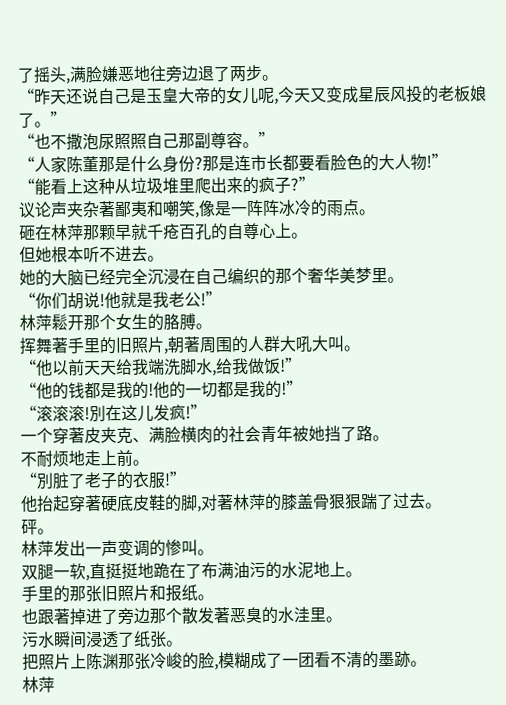了摇头,满脸嫌恶地往旁边退了两步。
“昨天还说自己是玉皇大帝的女儿呢,今天又变成星辰风投的老板娘了。”
“也不撒泡尿照照自己那副尊容。”
“人家陈董那是什么身份?那是连市长都要看脸色的大人物!”
“能看上这种从垃圾堆里爬出来的疯子?”
议论声夹杂著鄙夷和嘲笑,像是一阵阵冰冷的雨点。
砸在林萍那颗早就千疮百孔的自尊心上。
但她根本听不进去。
她的大脑已经完全沉浸在自己编织的那个奢华美梦里。
“你们胡说!他就是我老公!”
林萍鬆开那个女生的胳膊。
挥舞著手里的旧照片,朝著周围的人群大吼大叫。
“他以前天天给我端洗脚水,给我做饭!”
“他的钱都是我的!他的一切都是我的!”
“滚滚滚!別在这儿发疯!”
一个穿著皮夹克、满脸横肉的社会青年被她挡了路。
不耐烦地走上前。
“別脏了老子的衣服!”
他抬起穿著硬底皮鞋的脚,对著林萍的膝盖骨狠狠踹了过去。
砰。
林萍发出一声变调的惨叫。
双腿一软,直挺挺地跪在了布满油污的水泥地上。
手里的那张旧照片和报纸。
也跟著掉进了旁边那个散发著恶臭的水洼里。
污水瞬间浸透了纸张。
把照片上陈渊那张冷峻的脸,模糊成了一团看不清的墨跡。
林萍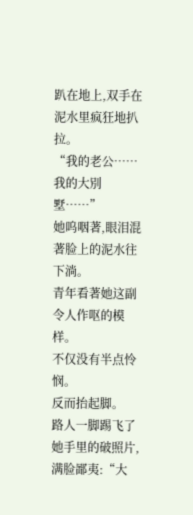趴在地上,双手在泥水里疯狂地扒拉。
“我的老公……我的大別墅……”
她呜咽著,眼泪混著脸上的泥水往下淌。
青年看著她这副令人作呕的模样。
不仅没有半点怜悯。
反而抬起脚。
路人一脚踢飞了她手里的破照片,满脸鄙夷:“大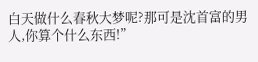白天做什么春秋大梦呢?那可是沈首富的男人,你算个什么东西!”